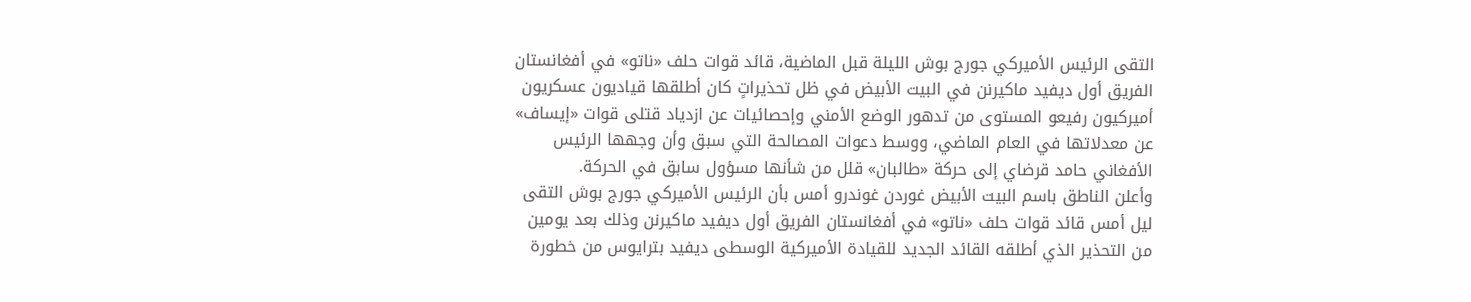التقى الرئيس الأميركي جورج بوش الليلة قبل الماضية، قائد قوات حلف «ناتو» في أفغانستان الفريق أول ديفيد ماكيرنن في البيت الأبيض في ظل تحذيراتٍ كان أطلقها قياديون عسكريون أميركيون رفيعو المستوى من تدهور الوضع الأمني وإحصائيات عن ازدياد قتلى قوات «إيساف» عن معدلاتها في العام الماضي، ووسط دعوات المصالحة التي سبق وأن وجهها الرئيس الأفغاني حامد قرضاي إلى حركة «طالبان» قلل من شأنها مسؤول سابق في الحركة.
وأعلن الناطق باسم البيت الأبيض غوردن غوندرو أمس بأن الرئيس الأميركي جورج بوش التقى ليل أمس قائد قوات حلف «ناتو» في أفغانستان الفريق أول ديفيد ماكيرنن وذلك بعد يومين من التحذير الذي أطلقه القائد الجديد للقيادة الأميركية الوسطى ديفيد بترايوس من خطورة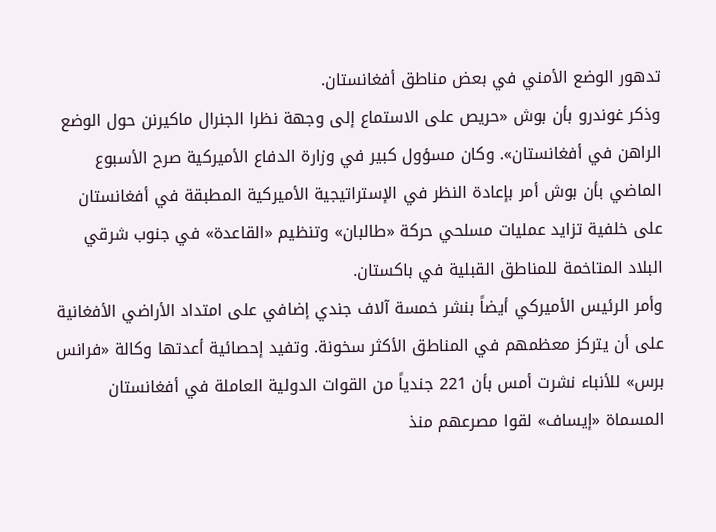تدهور الوضع الأمني في بعض مناطق أفغانستان.
وذكر غوندرو بأن بوش «حريص على الاستماع إلى وجهة نظرا الجنرال ماكيرنن حول الوضع الراهن في أفغانستان». وكان مسؤول كبير في وزارة الدفاع الأميركية صرح الأسبوع الماضي بأن بوش أمر بإعادة النظر في الإستراتيجية الأميركية المطبقة في أفغانستان على خلفية تزايد عمليات مسلحي حركة «طالبان» وتنظيم «القاعدة» في جنوب شرقي البلاد المتاخمة للمناطق القبلية في باكستان.
وأمر الرئيس الأميركي أيضاً بنشر خمسة آلاف جندي إضافي على امتداد الأراضي الأفغانية على أن يتركز معظمهم في المناطق الأكثر سخونة. وتفيد إحصائية أعدتها وكالة «فرانس برس» للأنباء نشرت أمس بأن 221 جندياً من القوات الدولية العاملة في أفغانستان المسماة «إيساف» لقوا مصرعهم منذ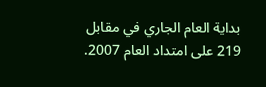بداية العام الجاري في مقابل 219 على امتداد العام 2007.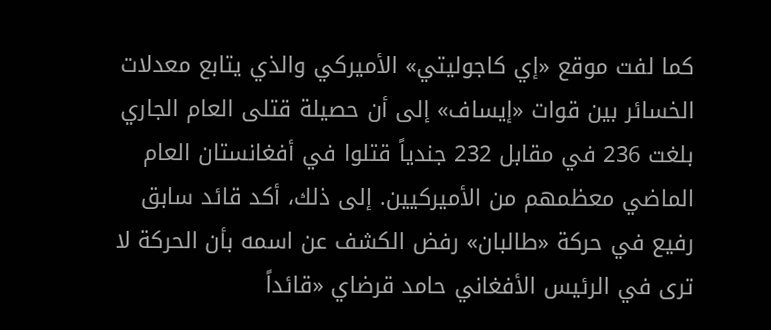كما لفت موقع «إي كاجوليتي» الأميركي والذي يتابع معدلات الخسائر بين قوات «إيساف» إلى أن حصيلة قتلى العام الجاري بلغت 236 في مقابل 232 جندياً قتلوا في أفغانستان العام الماضي معظمهم من الأميركيين. إلى ذلك، أكد قائد سابق رفيع في حركة «طالبان» رفض الكشف عن اسمه بأن الحركة لا ترى في الرئيس الأفغاني حامد قرضاي «قائداً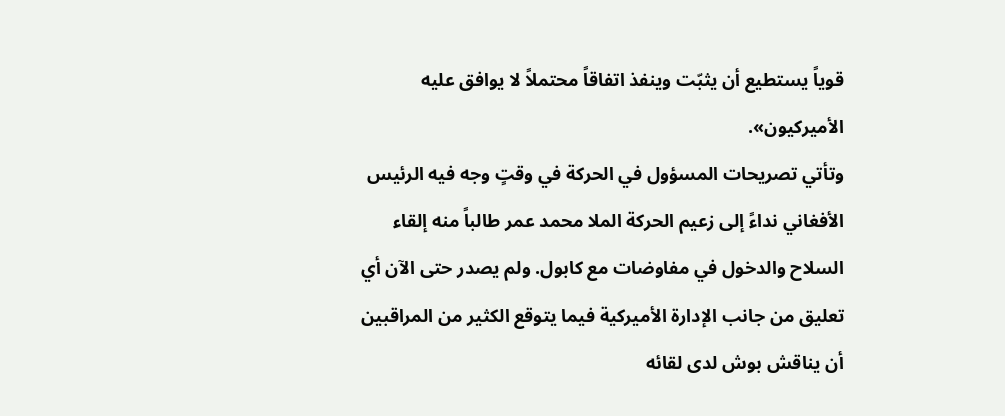قوياً يستطيع أن يثبّت وينفذ اتفاقاً محتملاً لا يوافق عليه الأميركيون».
وتأتي تصريحات المسؤول في الحركة في وقتٍ وجه فيه الرئيس الأفغاني نداءً إلى زعيم الحركة الملا محمد عمر طالباً منه إلقاء السلاح والدخول في مفاوضات مع كابول. ولم يصدر حتى الآن أي تعليق من جانب الإدارة الأميركية فيما يتوقع الكثير من المراقبين أن يناقش بوش لدى لقائه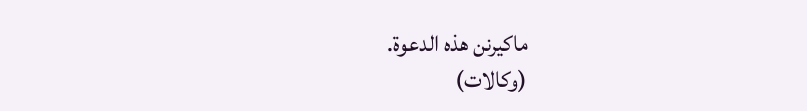ماكيرنن هذه الدعوة.
(وكالات)